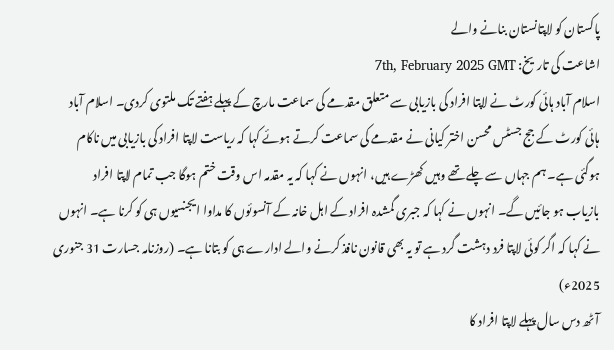پاکستان کو لاپتانستان بنانے والے
اشاعت کی تاریخ: 7th, February 2025 GMT
اسلام آباد ہائی کورٹ نے لاپتا افراد کی بازیابی سے متعلق مقدمے کی سماعت مارچ کے پہلے ہفتے تک ملتوی کردی۔ اسلام آباد ہائی کورٹ کے جج جسٹس محسن اختر کیانی نے مقدمے کی سماعت کرتے ہوئے کہا کہ ریاست لاپتا افراد کی بازیابی میں ناکام ہوگئی ہے۔ ہم جہاں سے چلے تھے وہیں کھڑے ہیں، انہوں نے کہا کہ یہ مقدمہ اس وقت ختم ہوگا جب تمام لاپتا افراد بازیاب ہو جائیں گے۔ انہوں نے کہا کہ جبری گمشدہ افراد کے اہل خانہ کے آنسوئوں کا مداوا ایجنسیوں ہی کو کرنا ہے۔ انہوں نے کہا کہ اگر کوئی لاپتا فرد دہشت گرد ہے تو یہ بھی قانون نافذ کرنے والے ادارے ہی کو بتانا ہے۔ (روزنامہ جسارت 31 جنوری 2025ء)
آٹھ دس سال پہلے لاپتا افراد کا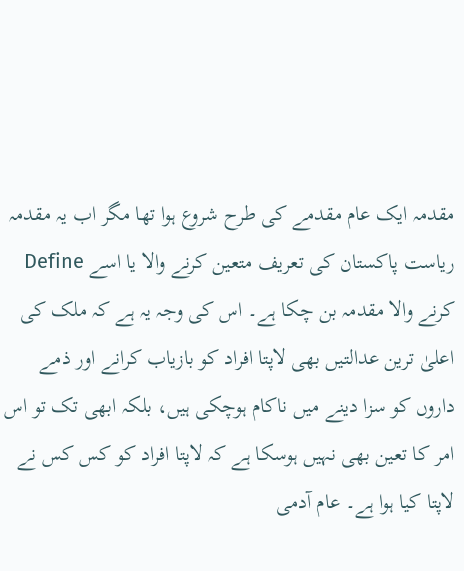مقدمہ ایک عام مقدمے کی طرح شروع ہوا تھا مگر اب یہ مقدمہ ریاست پاکستان کی تعریف متعین کرنے والا یا اسے Define کرنے والا مقدمہ بن چکا ہے۔ اس کی وجہ یہ ہے کہ ملک کی اعلیٰ ترین عدالتیں بھی لاپتا افراد کو بازیاب کرانے اور ذمے داروں کو سزا دینے میں ناکام ہوچکی ہیں، بلکہ ابھی تک تو اس امر کا تعین بھی نہیں ہوسکا ہے کہ لاپتا افراد کو کس کس نے لاپتا کیا ہوا ہے۔ عام آدمی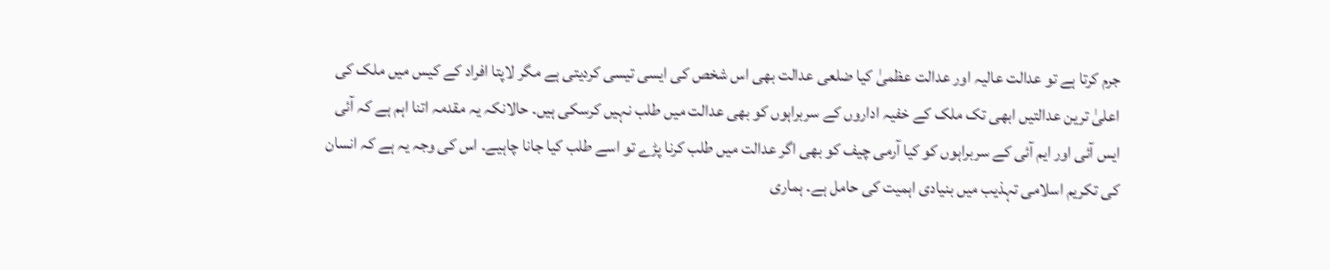جرم کرتا ہے تو عدالت عالیہ اور عدالت عظمیٰ کیا ضلعی عدالت بھی اس شخص کی ایسی تیسی کردیتی ہے مگر لاپتا افراد کے کیس میں ملک کی اعلیٰ ترین عدالتیں ابھی تک ملک کے خفیہ اداروں کے سربراہوں کو بھی عدالت میں طلب نہیں کرسکی ہیں۔ حالانکہ یہ مقدمہ اتنا اہم ہے کہ آئی ایس آئی اور ایم آئی کے سربراہوں کو کیا آرمی چیف کو بھی اگر عدالت میں طلب کرنا پڑے تو اسے طلب کیا جانا چاہیے۔ اس کی وجہ یہ ہے کہ انسان کی تکریم اسلامی تہذیب میں بنیادی اہمیت کی حامل ہے۔ ہماری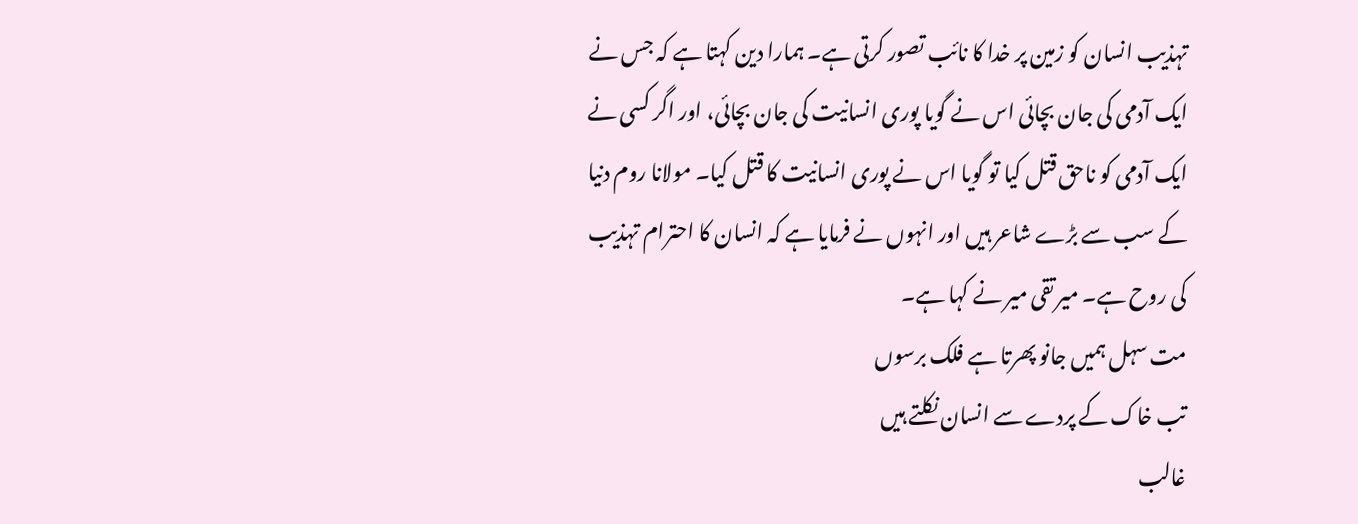تہذیب انسان کو زمین پر خدا کا نائب تصور کرتی ہے۔ ہمارا دین کہتا ہے کہ جس نے ایک آدمی کی جان بچائی اس نے گویا پوری انسانیت کی جان بچائی، اور اگر کسی نے ایک آدمی کو ناحق قتل کیا تو گویا اس نے پوری انسانیت کا قتل کیا۔ مولانا روم دنیا کے سب سے بڑے شاعر ہیں اور انہوں نے فرمایا ہے کہ انسان کا احترام تہذیب کی روح ہے۔ میر تقی میر نے کہا ہے۔
مت سہل ہمیں جانو پھرتا ہے فلک برسوں
تب خاک کے پردے سے انسان نکلتے ہیں
غالب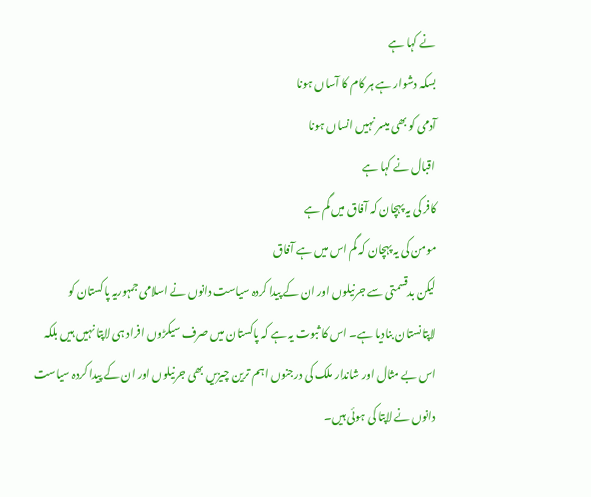نے کہا ہے
بسکہ دشوار ہے ہر کام کا آساں ہونا
آدمی کو بھی میسر نہیں انساں ہونا
اقبال نے کہا ہے
کافر کی یہ پہچان کہ آفاق میں گم ہے
مومن کی یہ پہچان کہ گم اس میں ہے آفاق
لیکن بدقسمتی سے جرنیلوں اور ان کے پیدا کردہ سیاست دانوں نے اسلامی جمہوریہ پاکستان کو لاپتانستان بنادیا ہے۔ اس کا ثبوت یہ ہے کہ پاکستان میں صرف سیکڑوں افراد ہی لاپتا نہیں ہیں بلکہ اس بے مثال اور شاندار ملک کی درجنوں اہم ترین چیزیں بھی جرنیلوں اور ان کے پیدا کردہ سیاست دانوں نے لاپتا کی ہوئی ہیں۔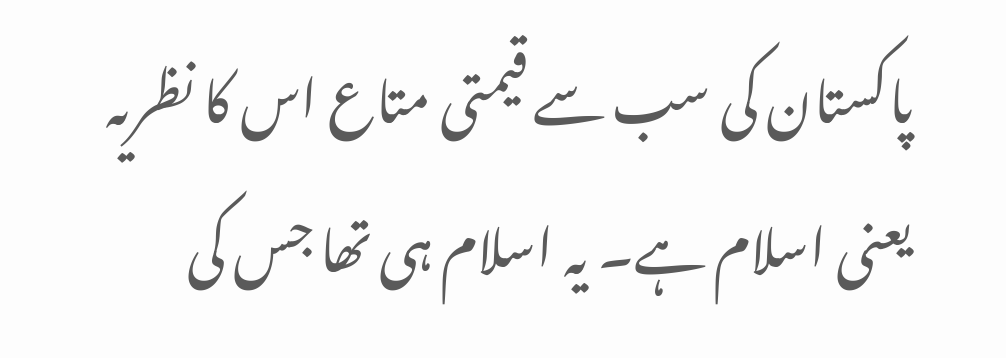پاکستان کی سب سے قیمتی متاع اس کا نظریہ یعنی اسلام ہے۔ یہ اسلام ہی تھا جس کی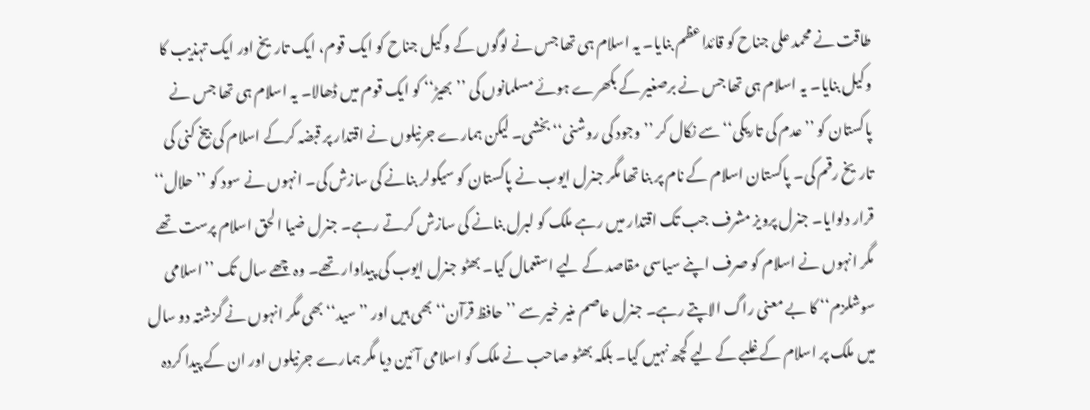طاقت نے محمد علی جناح کو قائداعظم بنایا۔ یہ اسلام ہی تھا جس نے لوگوں کے وکیل جناح کو ایک قوم، ایک تاریخ اور ایک تہذیب کا وکیل بنایا۔ یہ اسلام ہی تھا جس نے برصغیر کے بکھرے ہوئے مسلمانوں کی ’’بھیڑ‘‘ کو ایک قوم میں ڈھالا۔ یہ اسلام ہی تھا جس نے پاکستان کو ’’عدم کی تاریکی‘‘ سے نکال کر ’’وجود کی روشنی‘‘ بخشی۔ لیکن ہمارے جرنیلوں نے اقتدار پر قبضہ کرکے اسلام کی بیخ کنی کی تاریخ رقم کی۔ پاکستان اسلام کے نام پر بنا تھا مگر جنرل ایوب نے پاکستان کو سیکولر بنانے کی سازش کی۔ انہوں نے سود کو ’’حلال‘‘ قرار دلوایا۔ جنرل پرویز مشرف جب تک اقتدار میں رہے ملک کو لبرل بنانے کی سازش کرتے رہے۔ جنرل ضیا الحق اسلام پرست تھے مگر انہوں نے اسلام کو صرف اپنے سیاسی مقاصد کے لیے استعمال کیا۔ بھٹو جنرل ایوب کی پیداوار تھے۔ وہ چھے سال تک ’’اسلامی سوشلزم‘‘ کا بے معنی راگ الاپتے رہے۔ جنرل عاصم منیر خیر سے ’’حافظ قرآن‘‘ بھی ہیں اور ’’سید‘‘ بھی مگر انہوں نے گزشتہ دو سال میں ملک پر اسلام کے غلبے کے لیے کچھ نہیں کیا۔ بلکہ بھٹو صاحب نے ملک کو اسلامی آئین دیا مگر ہمارے جرنیلوں اور ان کے پیدا کردہ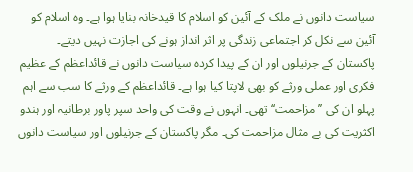سیاست دانوں نے ملک کے آئین کو اسلام کا قیدخانہ بنایا ہوا ہے۔ وہ اسلام کو آئین سے نکل کر اجتماعی زندگی پر اثر انداز ہونے کی اجازت نہیں دیتے۔
پاکستان کے جرنیلوں اور ان کے پیدا کردہ سیاست دانوں نے قائداعظم کے عظیم فکری اور عملی ورثے کو بھی لاپتا کیا ہوا ہے۔ قائداعظم کے ورثے کا سب سے اہم پہلو ان کی ’’مزاحمت‘‘ تھی۔ انہوں نے وقت کی واحد سپر پاور برطانیہ اور ہندو اکثریت کی بے مثال مزاحمت کی۔ مگر پاکستان کے جرنیلوں اور سیاست دانوں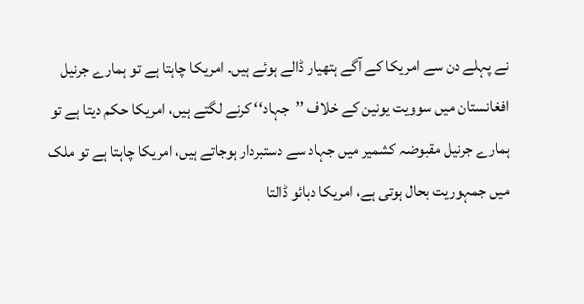نے پہلے دن سے امریکا کے آگے ہتھیار ڈالے ہوئے ہیں۔ امریکا چاہتا ہے تو ہمارے جرنیل افغانستان میں سوویت یونین کے خلاف ’’جہاد‘‘ کرنے لگتے ہیں، امریکا حکم دیتا ہے تو ہمارے جرنیل مقبوضہ کشمیر میں جہاد سے دستبردار ہوجاتے ہیں، امریکا چاہتا ہے تو ملک میں جمہوریت بحال ہوتی ہے، امریکا دبائو ڈالتا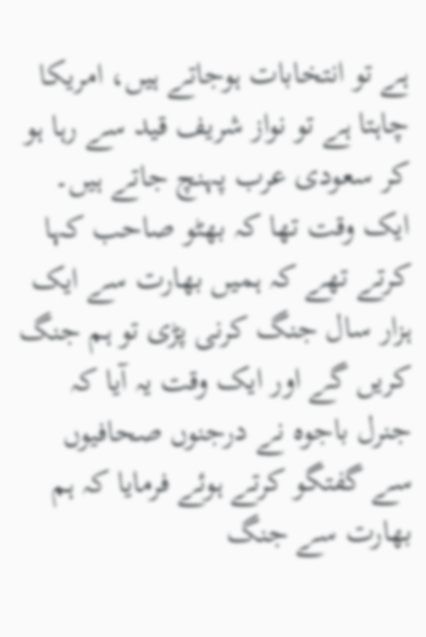ہے تو انتخابات ہوجاتے ہیں، امریکا چاہتا ہے تو نواز شریف قید سے رہا ہو کر سعودی عرب پہنچ جاتے ہیں۔ ایک وقت تھا کہ بھٹو صاحب کہا کرتے تھے کہ ہمیں بھارت سے ایک ہزار سال جنگ کرنی پڑی تو ہم جنگ کریں گے اور ایک وقت یہ آیا کہ جنرل باجوہ نے درجنوں صحافیوں سے گفتگو کرتے ہوئے فرمایا کہ ہم بھارت سے جنگ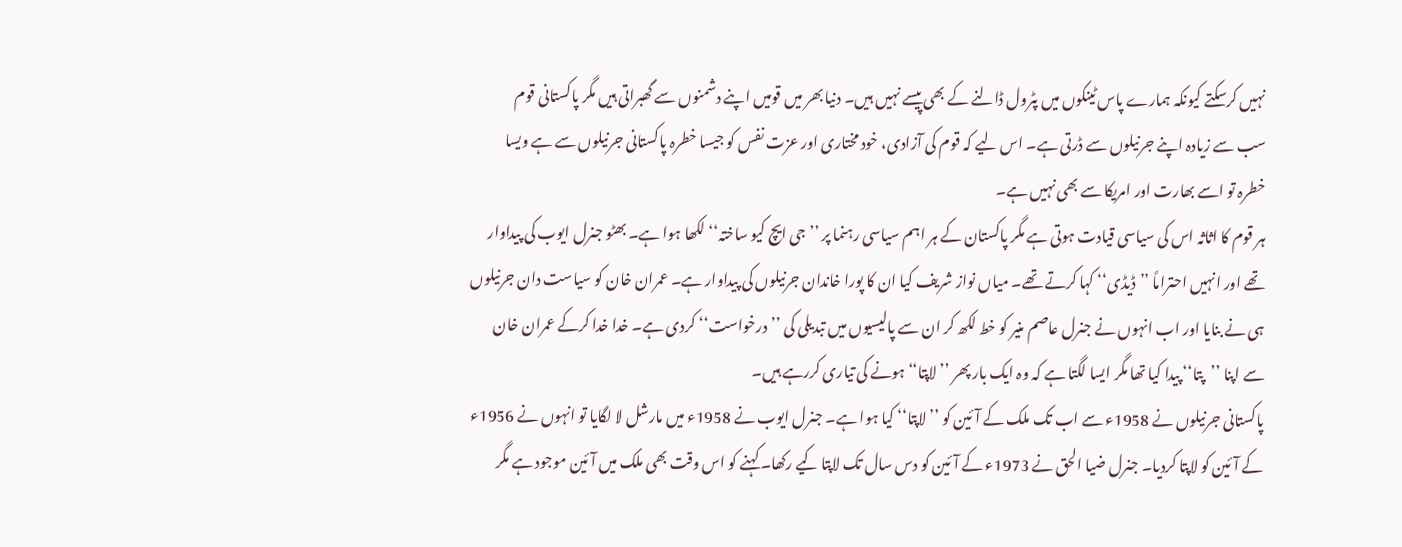نہیں کرسکتے کیونکہ ہمارے پاس ٹینکوں میں پٹرول ڈالنے کے بھی پیسے نہیں ہیں۔ دنیا بھر میں قومیں اپنے دشمنوں سے گھبراتی ہیں مگر پاکستانی قوم سب سے زیادہ اپنے جرنیلوں سے ڈرتی ہے۔ اس لیے کہ قوم کی آزادی، خود مختاری اور عزت نفس کو جیسا خطرہ پاکستانی جرنیلوں سے ہے ویسا خطرہ تو اسے بھارت اور امریکا سے بھی نہیں ہے۔
ہر قوم کا اثاثہ اس کی سیاسی قیادت ہوتی ہے مگر پاکستان کے ہر اہم سیاسی رہنما پر ’’جی ایچ کیو ساختہ‘‘ لکھا ہوا ہے۔ بھٹو جنرل ایوب کی پیداوار تھے اور انہیں احتراماً ’’ڈیڈی‘‘ کہا کرتے تھے۔ میاں نواز شریف کیا ان کا پورا خاندان جرنیلوں کی پیداوار ہے۔ عمران خان کو سیاست دان جرنیلوں ہی نے بنایا اور اب انہوں نے جنرل عاصم منیر کو خط لکھ کر ان سے پالیسیوں میں تبدیلی کی ’’درخواست‘‘ کردی ہے۔ خدا خدا کرکے عمران خان سے اپنا ’’پتا‘‘ پیدا کیا تھا مگر ایسا لگتا ہے کہ وہ ایک بار پھر ’’لاپتا‘‘ ہونے کی تیاری کررہے ہیں۔
پاکستانی جرنیلوں نے 1958ء سے اب تک ملک کے آئین کو ’’لاپتا‘‘ کیا ہوا ہے۔ جنرل ایوب نے 1958ء میں مارشل لا لگایا تو انہوں نے 1956ء کے آئین کو لاپتا کردیا۔ جنرل ضیا الحق نے 1973ء کے آئین کو دس سال تک لاپتا کیے رکھا۔ کہنے کو اس وقت بھی ملک میں آئین موجود ہے مگر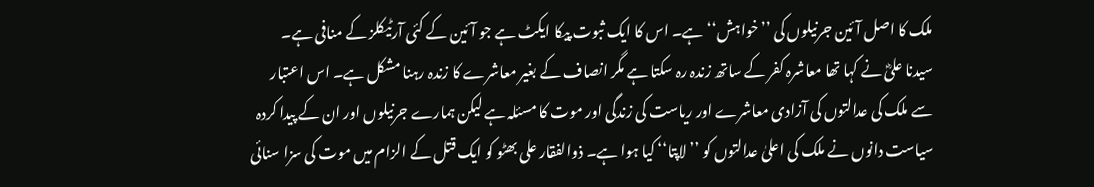ملک کا اصل آئین جرنیلوں کی ’’خواہش‘‘ ہے۔ اس کا ایک ثبوت پیکا ایکٹ ہے جو آئین کے کئی آرٹیکلز کے منافی ہے۔
سیدنا علیؓ نے کہا تھا معاشرہ کفر کے ساتھ زندہ رہ سکتا ہے مگر انصاف کے بغیر معاشرے کا زندہ رہنا مشکل ہے۔ اس اعتبار سے ملک کی عدالتوں کی آزادی معاشرے اور ریاست کی زندگی اور موت کا مسئلہ ہے لیکن ہمارے جرنیلوں اور ان کے پیدا کردہ سیاست دانوں نے ملک کی اعلیٰ عدالتوں کو ’’لاپتا‘‘ کیا ہوا ہے۔ ذوالفقار علی بھٹو کو ایک قتل کے الزام میں موت کی سزا سنائی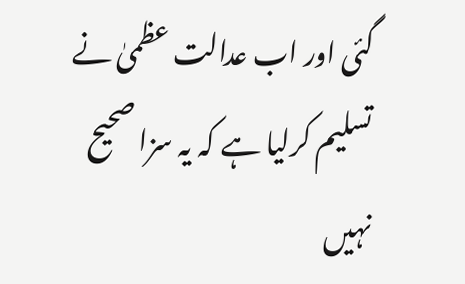گئی اور اب عدالت عظمیٰ نے تسلیم کرلیا ہے کہ یہ سزا صحیح نہیں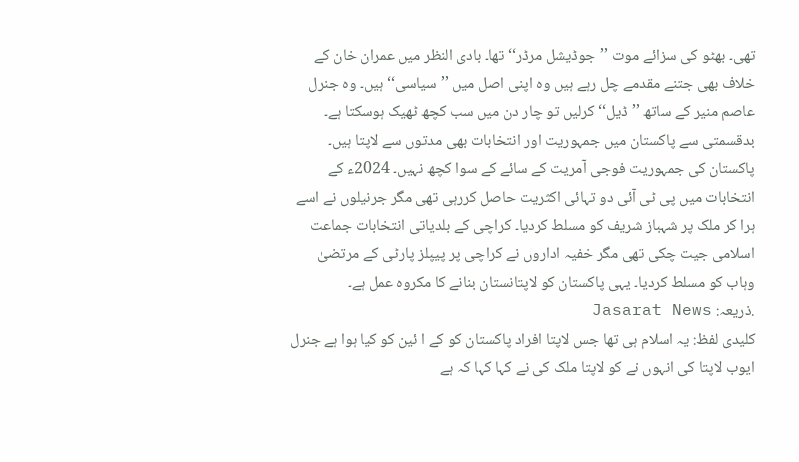تھی۔ بھٹو کی سزائے موت ’’جوڈیشل مرڈر‘‘ تھا۔ بادی النظر میں عمران خان کے خلاف بھی جتنے مقدمے چل رہے ہیں وہ اپنی اصل میں ’’سیاسی‘‘ ہیں۔ وہ جنرل عاصم منیر کے ساتھ ’’ڈیل‘‘ کرلیں تو چار دن میں سب کچھ ٹھیک ہوسکتا ہے۔
بدقسمتی سے پاکستان میں جمہوریت اور انتخابات بھی مدتوں سے لاپتا ہیں۔ پاکستان کی جمہوریت فوجی آمریت کے سائے کے سوا کچھ نہیں۔ 2024ء کے انتخابات میں پی ٹی آئی دو تہائی اکثریت حاصل کررہی تھی مگر جرنیلوں نے اسے ہرا کر ملک پر شہباز شریف کو مسلط کردیا۔ کراچی کے بلدیاتی انتخابات جماعت اسلامی جیت چکی تھی مگر خفیہ اداروں نے کراچی پر پیپلز پارٹی کے مرتضیٰ وہاب کو مسلط کردیا۔ یہی پاکستان کو لاپتانستان بنانے کا مکروہ عمل ہے۔
.ذریعہ: Jasarat News
کلیدی لفظ: یہ اسلام ہی تھا جس لاپتا افراد پاکستان کو کے ا ئین کو کیا ہوا ہے جنرل ایوب لاپتا کی انہوں نے کو لاپتا ملک کی نے کہا کہا کہ ہے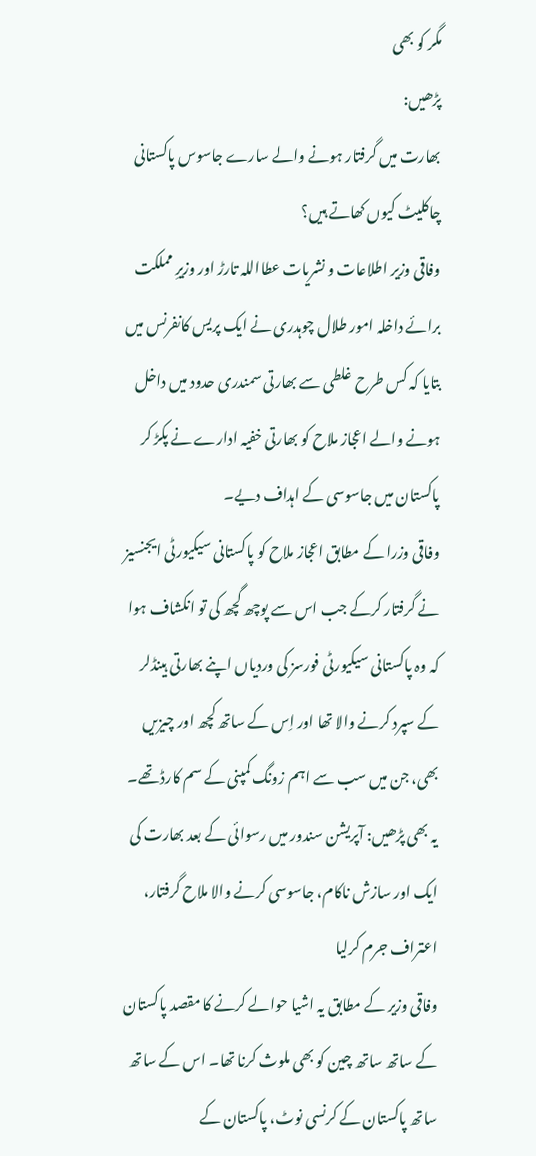مگر کو بھی
پڑھیں:
بھارت میں گرفتار ہونے والے سارے جاسوس پاکستانی چاکلیٹ کیوں کھاتے ہیں؟
وفاقی وزیر اطلاعات و نشریات عطااللہ تارڑ اور وزیرِ مملکت برائے داخلہ امور طلال چوہدری نے ایک پریس کانفرنس میں بتایا کہ کس طرح غلطی سے بھارتی سمندری حدود میں داخل ہونے والے اعجاز ملاح کو بھارتی خفیہ ادارے نے پکڑ کر پاکستان میں جاسوسی کے اہداف دیے۔
وفاقی وزرا کے مطابق اعجاز ملاح کو پاکستانی سیکیورٹی ایجنسیز نے گرفتار کرکے جب اس سے پوچھ گچھ کی تو انکشاف ہوا کہ وہ پاکستانی سیکیورٹی فورسز کی وردیاں اپنے بھارتی ہینڈلر کے سپرد کرنے والا تھا اور اِس کے ساتھ کچھ اور چیزیں بھی، جن میں سب سے اہم زونگ کمپنی کے سم کارڈ تھے۔
یہ بھی پڑھیں: آپریشن سندور میں رسوائی کے بعد بھارت کی ایک اور سازش ناکام، جاسوسی کرنے والا ملاح گرفتار، اعتراف جرم کرلیا
وفاقی وزیر کے مطابق یہ اشیا حوالے کرنے کا مقصد پاکستان کے ساتھ ساتھ چین کو بھی ملوث کرنا تھا۔ اس کے ساتھ ساتھ پاکستان کے کرنسی نوٹ، پاکستان کے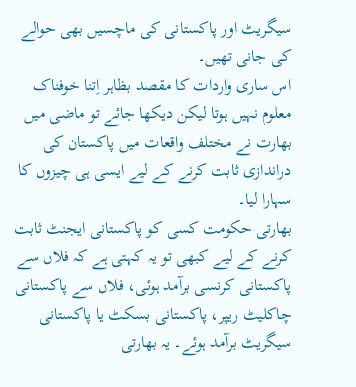سیگریٹ اور پاکستانی کی ماچسیں بھی حوالے کی جانی تھیں۔
اس ساری واردات کا مقصد بظاہر اِتنا خوفناک معلوم نہیں ہوتا لیکن دیکھا جائے تو ماضی میں بھارت نے مختلف واقعات میں پاکستان کی دراندازی ثابت کرنے کے لیے ایسی ہی چیزوں کا سہارا لیا۔
بھارتی حکومت کسی کو پاکستانی ایجنٹ ثابت کرنے کے لیے کبھی تو یہ کہتی ہے کہ فلاں سے پاکستانی کرنسی برآمد ہوئی، فلاں سے پاکستانی چاکلیٹ ریپر، پاکستانی بسکٹ یا پاکستانی سیگریٹ برآمد ہوئے۔ یہ بھارتی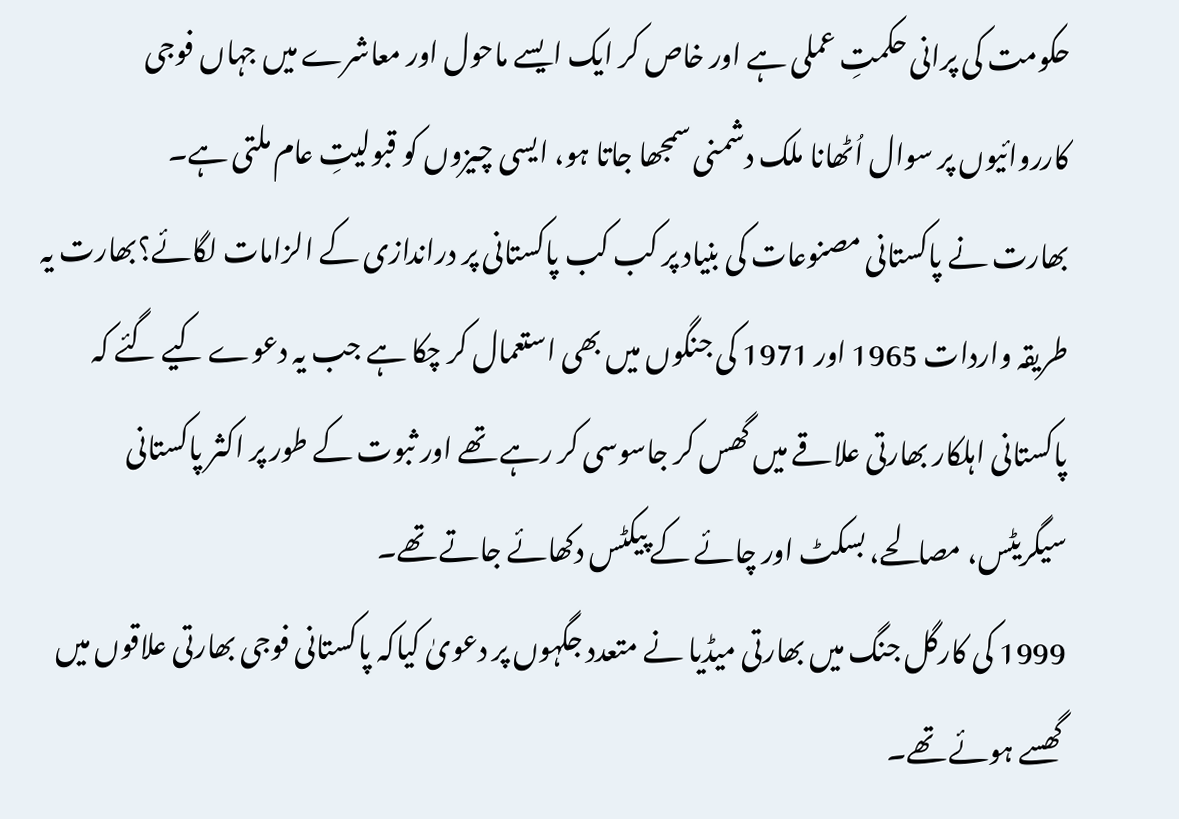حکومت کی پرانی حکمتِ عملی ہے اور خاص کر ایک ایسے ماحول اور معاشرے میں جہاں فوجی کارروائیوں پر سوال اُٹھانا ملک دشمنی سمجھا جاتا ہو، ایسی چیزوں کو قبولیتِ عام ملتی ہے۔
بھارت نے پاکستانی مصنوعات کی بنیاد پر کب کب پاکستانی پر دراندازی کے الزامات لگائے؟بھارت یہ طریقہ واردات 1965 اور 1971 کی جنگوں میں بھی استعمال کر چکا ہے جب یہ دعوے کیے گئے کہ پاکستانی اہلکار بھارتی علاقے میں گھس کر جاسوسی کر رہے تھے اور ثبوت کے طور پر اکثر پاکستانی سیگریٹس، مصالحے، بسکٹ اور چائے کے پیکٹس دکھائے جاتے تھے۔
1999 کی کارگل جنگ میں بھارتی میڈیا نے متعدد جگہوں پر دعویٰ کیاکہ پاکستانی فوجی بھارتی علاقوں میں گھسے ہوئے تھے۔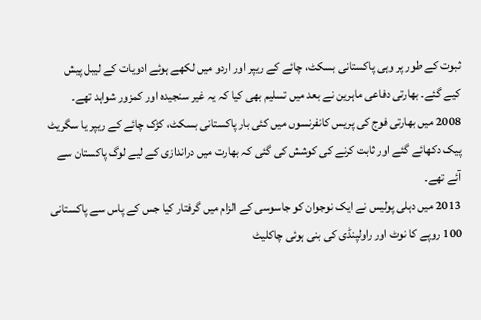ثبوت کے طور پر وہی پاکستانی بسکٹ، چائے کے ریپر اور اردو میں لکھے ہوئے ادویات کے لیبل پیش کیے گئے۔ بھارتی دفاعی ماہرین نے بعد میں تسلیم بھی کیا کہ یہ غیر سنجیدہ اور کمزور شواہد تھے۔
2008 میں بھارتی فوج کی پریس کانفرنسوں میں کئی بار پاکستانی بسکٹ، کڑک چائے کے ریپر یا سگریٹ پیک دکھائے گئے اور ثابت کرنے کی کوشش کی گئی کہ بھارت میں دراندازی کے لیے لوگ پاکستان سے آئے تھے۔
2013 میں دہلی پولیس نے ایک نوجوان کو جاسوسی کے الزام میں گرفتار کیا جس کے پاس سے پاکستانی 100 روپے کا نوٹ اور راولپنڈی کی بنی ہوئی چاکلیٹ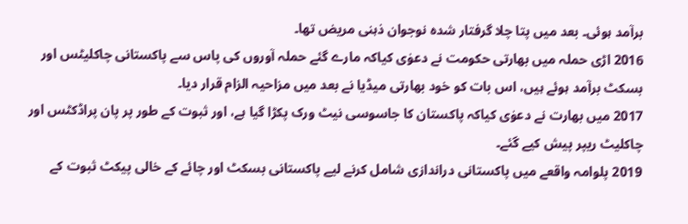برآمد ہوئی۔ بعد میں پتا چلا گرفتار شدہ نوجوان ذہنی مریض تھا۔
2016 اڑی حملہ میں بھارتی حکومت نے دعوٰی کیاکہ مارے گئے حملہ آوروں کی پاس سے پاکستانی چاکلیٹس اور بسکٹ برآمد ہوئے ہیں، اس بات کو خود بھارتی میڈیا نے بعد میں مزاحیہ الزام قرار دیا۔
2017 میں بھارت نے دعوٰی کیاکہ پاکستان کا جاسوسی نیٹ ورک پکڑا گیا ہے، اور ثبوت کے طور پر پان پراڈکٹس اور چاکلیٹ ریپر پیش کیے گئے۔
2019 پلوامہ واقعے میں پاکستانی دراندازی شامل کرنے لیے پاکستانی بسکٹ اور چائے کے خالی پیکٹ ثبوت کے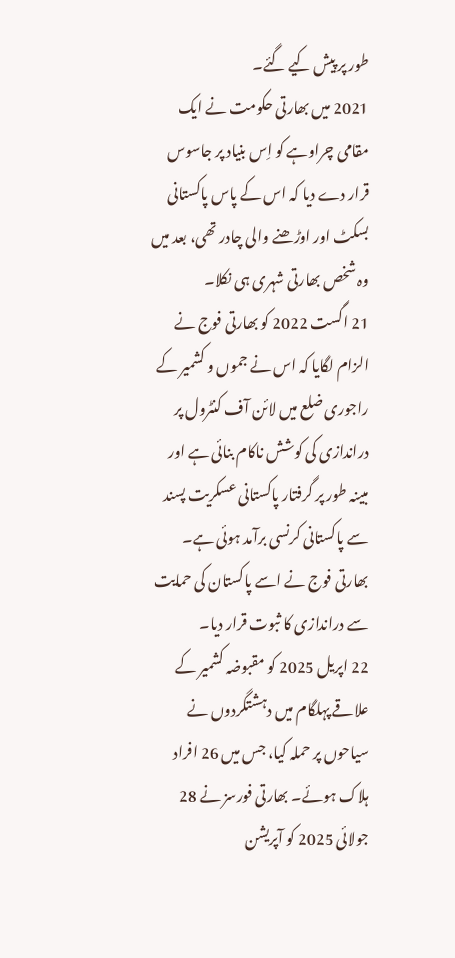طور پر پیش کیے گئے۔
2021 میں بھارتی حکومت نے ایک مقامی چراوہے کو اِس بنیاد پر جاسوس قرار دے دیا کہ اس کے پاس پاکستانی بسکٹ اور اوڑھنے والی چادر تھی، بعد میں وہ شخص بھارتی شہری ہی نکلا۔
21 اگست 2022 کو بھارتی فوج نے الزام لگایا کہ اس نے جموں و کشمیر کے راجوری ضلع میں لائن آف کنٹرول پر دراندازی کی کوشش ناکام بنائی ہے اور مبینہ طور پر گرفتار پاکستانی عسکریت پسند سے پاکستانی کرنسی برآمد ہوئی ہے۔ بھارتی فوج نے اسے پاکستان کی حمایت سے دراندازی کا ثبوت قرار دیا۔
22 اپریل 2025 کو مقبوضہ کشمیر کے علاقے پہلگام میں دہشتگردوں نے سیاحوں پر حملہ کیا، جس میں 26 افراد ہلاک ہوئے۔ بھارتی فورسز نے 28 جولائی 2025 کو آپریشن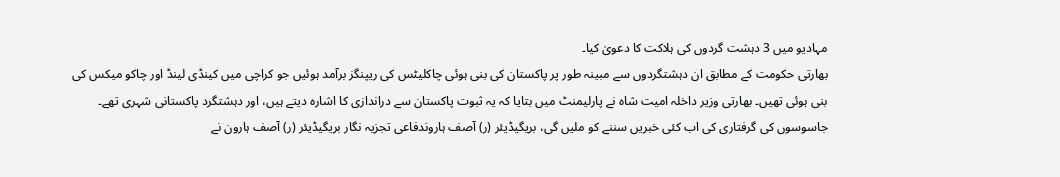مہادیو میں 3 دہشت گردوں کی ہلاکت کا دعویٰ کیا۔
بھارتی حکومت کے مطابق ان دہشتگردوں سے مبینہ طور پر پاکستان کی بنی ہوئی چاکلیٹس کی ریپنگز برآمد ہوئیں جو کراچی میں کینڈی لینڈ اور چاکو میکس کی بنی ہوئی تھیں۔ بھارتی وزیر داخلہ امیت شاہ نے پارلیمنٹ میں بتایا کہ یہ ثبوت پاکستان سے دراندازی کا اشارہ دیتے ہیں، اور دہشتگرد پاکستانی شہری تھے۔
جاسوسوں کی گرفتاری کی اب کئی خبریں سننے کو ملیں گی، بریگیڈیئر (ر) آصف ہاروندفاعی تجزیہ نگار بریگیڈیئر (ر) آصف ہارون نے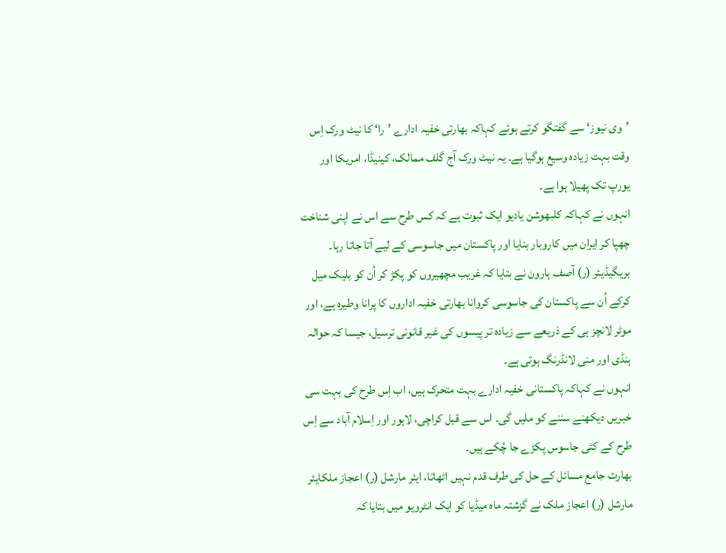’وی نیوز‘ سے گفتگو کرتے ہوئے کہاکہ بھارتی خفیہ ادارے ’را‘ کا نیٹ ورک اِس وقت بہت زیادہ وسیع ہوگیا ہے۔ یہ نیٹ ورک آج گلف ممالک، کینیڈا، امریکا اور یورپ تک پھیلا ہوا ہے۔
انہوں نے کہاکہ کلبھوشن یادیو ایک ثبوت ہے کہ کس طرح سے اس نے اپنی شناخت چھپا کر ایران میں کاروبار بنایا اور پاکستان میں جاسوسی کے لیے آتا جاتا رہا۔
بریگیڈیئر (ر) آصف ہارون نے بتایا کہ غریب مچھیروں کو پکڑ کر اُن کو بلیک میل کرکے اُن سے پاکستان کی جاسوسی کروانا بھارتی خفیہ اداروں کا پرانا وطیرہ ہے، اور موٹر لانچز ہی کے ذریعے سے زیادہ تر پیسوں کی غیر قانونی ترسیل، جیسا کہ حوالہ ہنڈی اور منی لانڈرنگ ہوتی ہے۔
انہوں نے کہاکہ پاکستانی خفیہ ادارے بہت متحرک ہیں، اب اِس طرح کی بہت سی خبریں دیکھنے سننے کو ملیں گی۔ اس سے قبل کراچی، لاہور اور اِسلام آباد سے اِس طرح کے کئی جاسوس پکڑے جا چُکے ہیں۔
بھارت جامع مسائل کے حل کی طرف قدم نہیں اٹھاتا، ایئر مارشل (ر) اعجاز ملکایئر مارشل (ر) اعجاز ملک نے گزشتہ ماہ میڈیا کو ایک انٹرویو میں بتایا کہ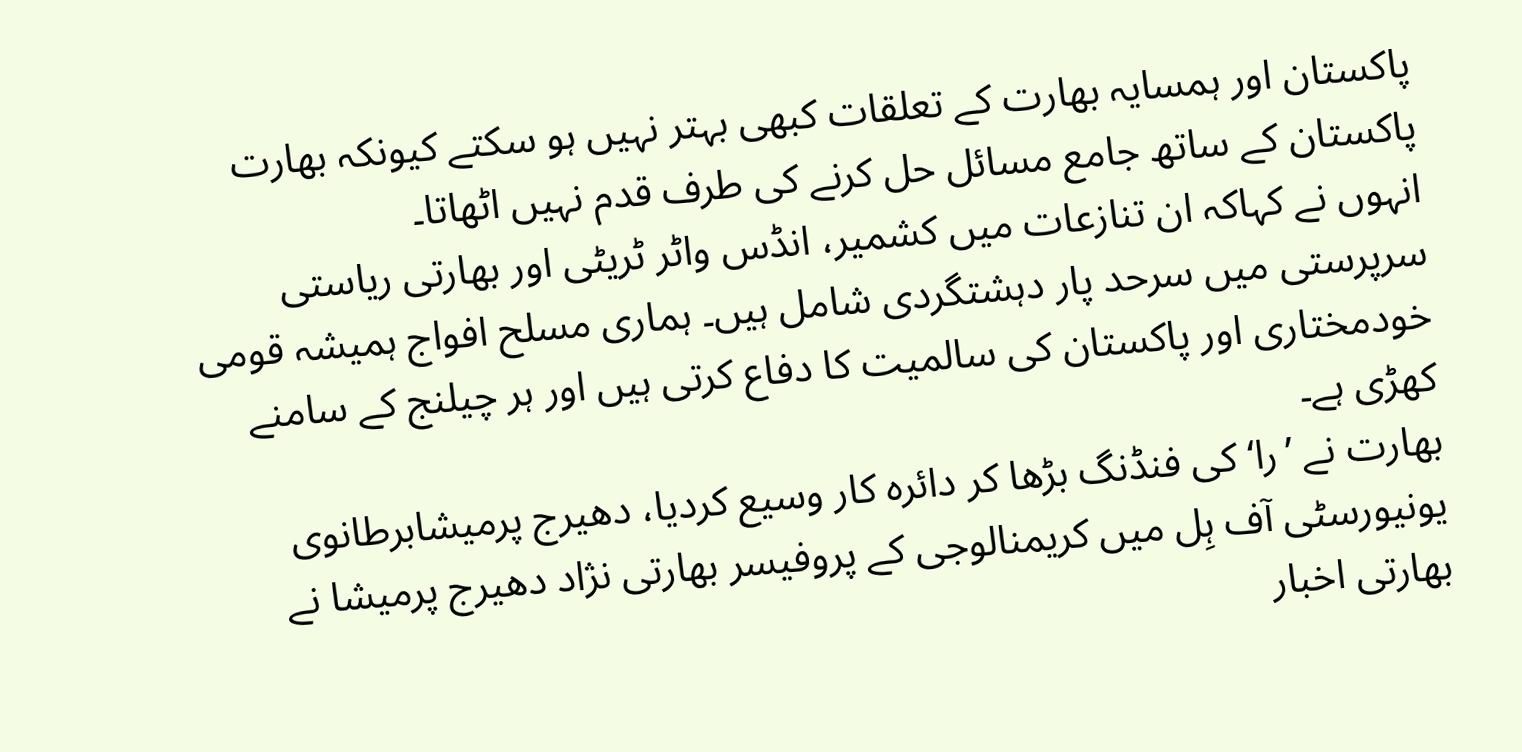پاکستان اور ہمسایہ بھارت کے تعلقات کبھی بہتر نہیں ہو سکتے کیونکہ بھارت پاکستان کے ساتھ جامع مسائل حل کرنے کی طرف قدم نہیں اٹھاتا۔
انہوں نے کہاکہ ان تنازعات میں کشمیر، انڈس واٹر ٹریٹی اور بھارتی ریاستی سرپرستی میں سرحد پار دہشتگردی شامل ہیں۔ ہماری مسلح افواج ہمیشہ قومی خودمختاری اور پاکستان کی سالمیت کا دفاع کرتی ہیں اور ہر چیلنج کے سامنے کھڑی ہے۔
بھارت نے ’را‘ کی فنڈنگ بڑھا کر دائرہ کار وسیع کردیا، دھیرج پرمیشابرطانوی یونیورسٹی آف ہِل میں کریمنالوجی کے پروفیسر بھارتی نژاد دھیرج پرمیشا نے بھارتی اخبار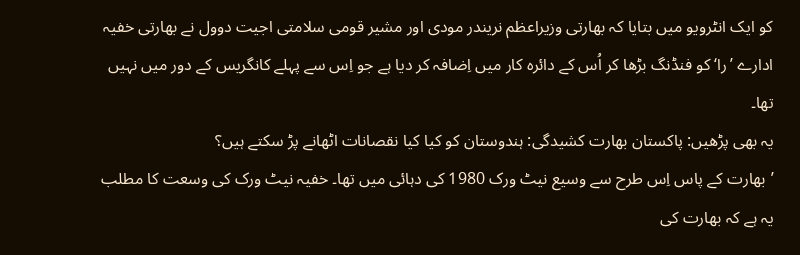کو ایک انٹرویو میں بتایا کہ بھارتی وزیراعظم نریندر مودی اور مشیر قومی سلامتی اجیت دوول نے بھارتی خفیہ ادارے ’را‘ کو فنڈنگ بڑھا کر اُس کے دائرہ کار میں اِضافہ کر دیا ہے جو اِس سے پہلے کانگریس کے دور میں نہیں تھا۔
یہ بھی پڑھیں: پاکستان بھارت کشیدگی: ہندوستان کو کیا کیا نقصانات اٹھانے پڑ سکتے ہیں؟
’بھارت کے پاس اِس طرح سے وسیع نیٹ ورک 1980 کی دہائی میں تھا۔ خفیہ نیٹ ورک کی وسعت کا مطلب یہ ہے کہ بھارت کی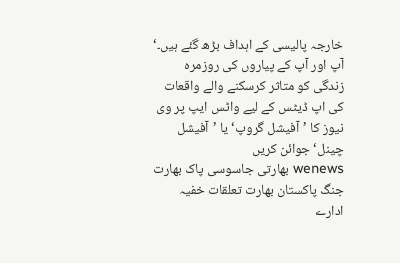خارجہ پالیسی کے اہداف بڑھ گئے ہیں۔‘
آپ اور آپ کے پیاروں کی روزمرہ زندگی کو متاثر کرسکنے والے واقعات کی اپ ڈیٹس کے لیے واٹس ایپ پر وی نیوز کا ’آفیشل گروپ‘ یا ’آفیشل چینل‘ جوائن کریں
wenews بھارتی جاسوسی پاک بھارت جنگ پاکستان بھارت تعلقات خفیہ ادارے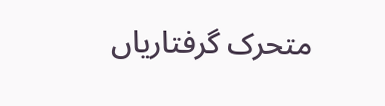متحرک گرفتاریاں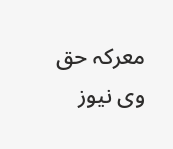معرکہ حق وی نیوز